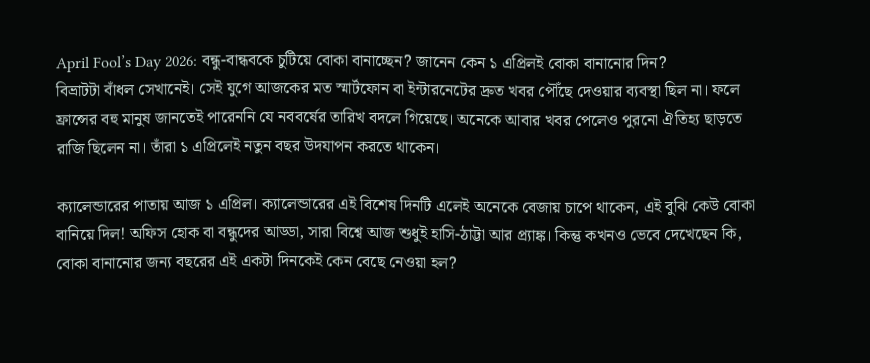April Fool’s Day 2026: বন্ধু-বান্ধবকে চুটিয়ে বোকা বানাচ্ছেন? জানেন কেন ১ এপ্রিলই বোকা বানানোর দিন?
বিভ্রাটটা বাঁধল সেখানেই। সেই যুগে আজকের মত স্মার্টফোন বা ইন্টারনেটের দ্রুত খবর পৌঁছে দেওয়ার ব্যবস্থা ছিল না। ফলে ফ্রান্সের বহু মানুষ জানতেই পারেননি যে নববর্ষের তারিখ বদলে গিয়েছে। অনেকে আবার খবর পেলেও পুরনো ঐতিহ্য ছাড়তে রাজি ছিলেন না। তাঁরা ১ এপ্রিলেই নতুন বছর উদযাপন করতে থাকেন।

ক্যালেন্ডারের পাতায় আজ ১ এপ্রিল। ক্যালেন্ডারের এই বিশেষ দিনটি এলেই অনেকে বেজায় চাপে থাকেন, এই বুঝি কেউ বোকা বানিয়ে দিল! অফিস হোক বা বন্ধুদের আড্ডা, সারা বিশ্বে আজ শুধুই হাসি-ঠাট্টা আর প্র্যাঙ্ক। কিন্তু কখনও ভেবে দেখেছেন কি, বোকা বানানোর জন্য বছরের এই একটা দিনকেই কেন বেছে নেওয়া হল?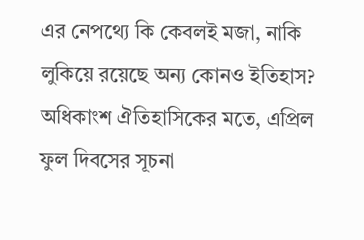এর নেপথ্যে কি কেবলই মজা, নাকি লুকিয়ে রয়েছে অন্য কোনও ইতিহাস?
অধিকাংশ ঐতিহাসিকের মতে, এপ্রিল ফুল দিবসের সূচনা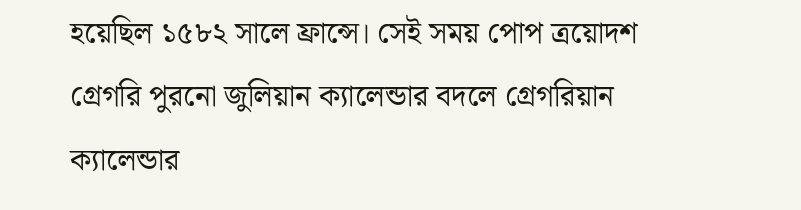হয়েছিল ১৫৮২ সালে ফ্রান্সে। সেই সময় পোপ ত্রয়োদশ গ্রেগরি পুরনো জুলিয়ান ক্যালেন্ডার বদলে গ্রেগরিয়ান ক্যালেন্ডার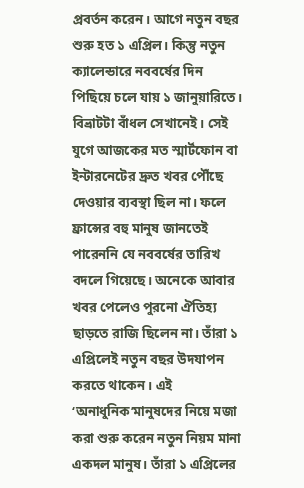প্রবর্তন করেন। আগে নতুন বছর শুরু হত ১ এপ্রিল। কিন্তু নতুন ক্যালেন্ডারে নববর্ষের দিন পিছিয়ে চলে যায় ১ জানুয়ারিতে।
বিভ্রাটটা বাঁধল সেখানেই। সেই যুগে আজকের মত স্মার্টফোন বা ইন্টারনেটের দ্রুত খবর পৌঁছে দেওয়ার ব্যবস্থা ছিল না। ফলে ফ্রান্সের বহু মানুষ জানতেই পারেননি যে নববর্ষের তারিখ বদলে গিয়েছে। অনেকে আবার খবর পেলেও পুরনো ঐতিহ্য ছাড়তে রাজি ছিলেন না। তাঁরা ১ এপ্রিলেই নতুন বছর উদযাপন করতে থাকেন। এই ‘অনাধুনিক’মানুষদের নিয়ে মজা করা শুরু করেন নতুন নিয়ম মানা একদল মানুষ। তাঁরা ১ এপ্রিলের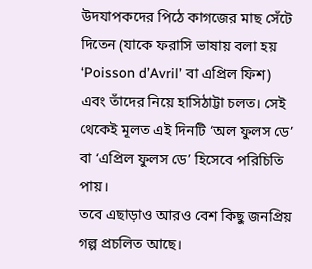উদযাপকদের পিঠে কাগজের মাছ সেঁটে দিতেন (যাকে ফরাসি ভাষায় বলা হয় ‘Poisson d’Avril’ বা এপ্রিল ফিশ) এবং তাঁদের নিয়ে হাসিঠাট্টা চলত। সেই থেকেই মূলত এই দিনটি ‘অল ফুলস ডে’ বা ‘এপ্রিল ফুলস ডে’ হিসেবে পরিচিতি পায়।
তবে এছাড়াও আরও বেশ কিছু জনপ্রিয় গল্প প্রচলিত আছে।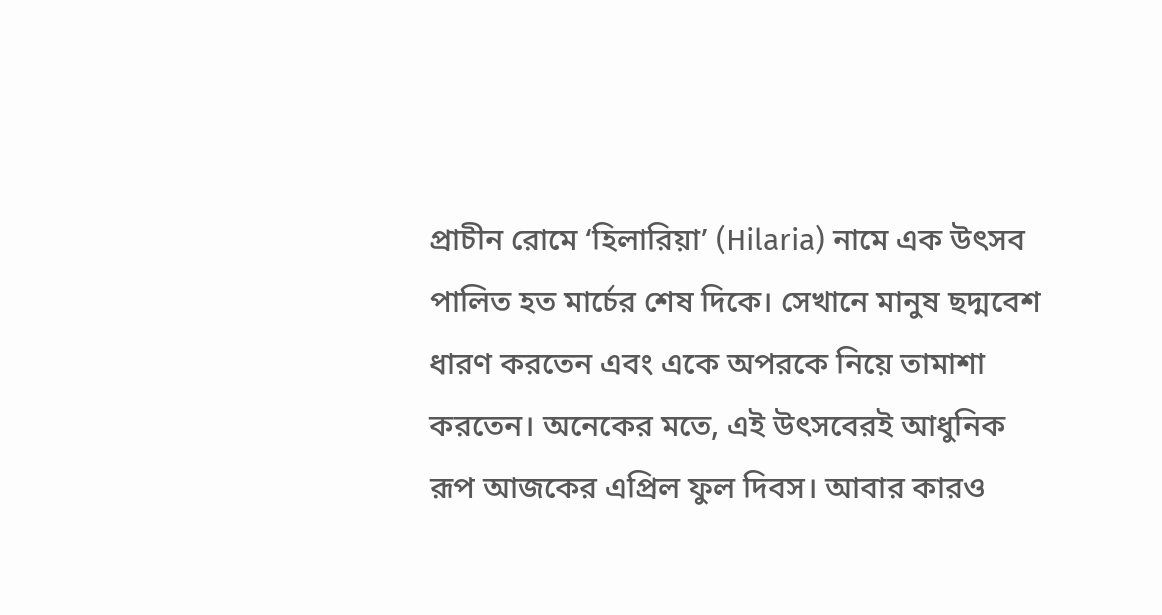প্রাচীন রোমে ‘হিলারিয়া’ (Hilaria) নামে এক উৎসব পালিত হত মার্চের শেষ দিকে। সেখানে মানুষ ছদ্মবেশ ধারণ করতেন এবং একে অপরকে নিয়ে তামাশা করতেন। অনেকের মতে, এই উৎসবেরই আধুনিক রূপ আজকের এপ্রিল ফুল দিবস। আবার কারও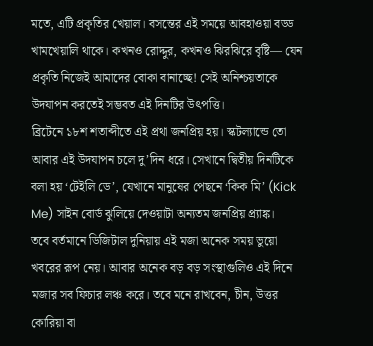মতে, এটি প্রকৃতির খেয়াল। বসন্তের এই সময়ে আবহাওয়া বড্ড খামখেয়ালি থাকে। কখনও রোদ্দুর, কখনও ঝিরঝিরে বৃষ্টি— যেন প্রকৃতি নিজেই আমাদের বোকা বানাচ্ছে! সেই অনিশ্চয়তাকে উদযাপন করতেই সম্ভবত এই দিনটির উৎপত্তি।
ব্রিটেনে ১৮শ শতাব্দীতে এই প্রথা জনপ্রিয় হয়। স্কটল্যান্ডে তো আবার এই উদযাপন চলে দু’দিন ধরে। সেখানে দ্বিতীয় দিনটিকে বলা হয় ‘টেইলি ডে’, যেখানে মানুষের পেছনে ‘কিক মি’ (Kick Me) সাইন বোর্ড ঝুলিয়ে দেওয়াটা অন্যতম জনপ্রিয় প্র্যাঙ্ক।
তবে বর্তমানে ডিজিটাল দুনিয়ায় এই মজা অনেক সময় ভুয়ো খবরের রূপ নেয়। আবার অনেক বড় বড় সংস্থাগুলিও এই দিনে মজার সব ফিচার লঞ্চ করে। তবে মনে রাখবেন, চীন, উত্তর কোরিয়া বা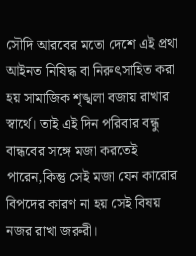সৌদি আরবের মতো দেশে এই প্রথা আইনত নিষিদ্ধ বা নিরুৎসাহিত করা হয় সামাজিক শৃঙ্খলা বজায় রাখার স্বার্থে। তাই এই দিন পরিবার বন্ধু বান্ধবের সঙ্গে মজা করতেই পারেন,কিন্তু সেই মজা যেন কারোর বিপদের কারণ না হয় সেই বিষয় নজর রাখা জরুরী।